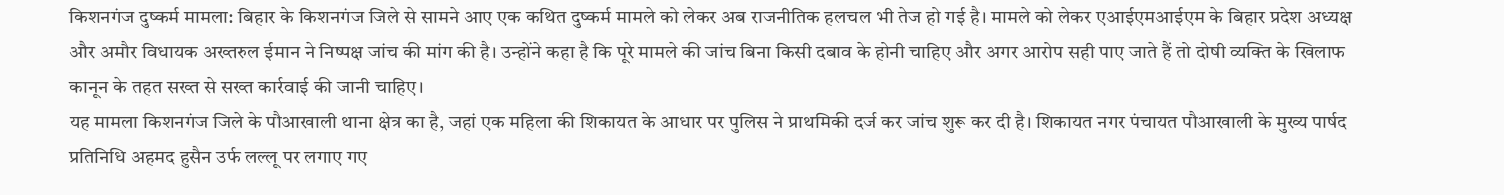किशनगंज दुष्कर्म मामला: बिहार के किशनगंज जिले से सामने आए एक कथित दुष्कर्म मामले को लेकर अब राजनीतिक हलचल भी तेज हो गई है। मामले को लेकर एआईएमआईएम के बिहार प्रदेश अध्यक्ष और अमौर विधायक अख्तरुल ईमान ने निष्पक्ष जांच की मांग की है। उन्होंने कहा है कि पूरे मामले की जांच बिना किसी दबाव के होनी चाहिए और अगर आरोप सही पाए जाते हैं तो दोषी व्यक्ति के खिलाफ कानून के तहत सख्त से सख्त कार्रवाई की जानी चाहिए।
यह मामला किशनगंज जिले के पौआखाली थाना क्षेत्र का है, जहां एक महिला की शिकायत के आधार पर पुलिस ने प्राथमिकी दर्ज कर जांच शुरू कर दी है। शिकायत नगर पंचायत पौआखाली के मुख्य पार्षद प्रतिनिधि अहमद हुसैन उर्फ लल्लू पर लगाए गए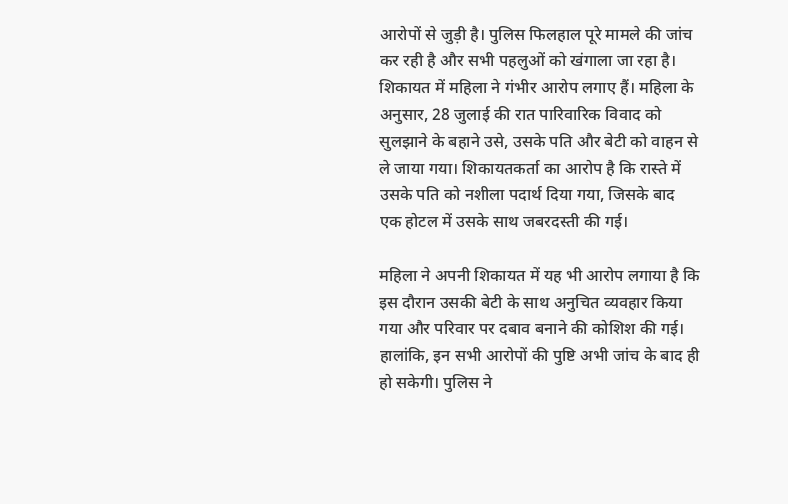आरोपों से जुड़ी है। पुलिस फिलहाल पूरे मामले की जांच कर रही है और सभी पहलुओं को खंगाला जा रहा है।
शिकायत में महिला ने गंभीर आरोप लगाए हैं। महिला के अनुसार, 28 जुलाई की रात पारिवारिक विवाद को सुलझाने के बहाने उसे, उसके पति और बेटी को वाहन से ले जाया गया। शिकायतकर्ता का आरोप है कि रास्ते में उसके पति को नशीला पदार्थ दिया गया, जिसके बाद एक होटल में उसके साथ जबरदस्ती की गई।

महिला ने अपनी शिकायत में यह भी आरोप लगाया है कि इस दौरान उसकी बेटी के साथ अनुचित व्यवहार किया गया और परिवार पर दबाव बनाने की कोशिश की गई। हालांकि, इन सभी आरोपों की पुष्टि अभी जांच के बाद ही हो सकेगी। पुलिस ने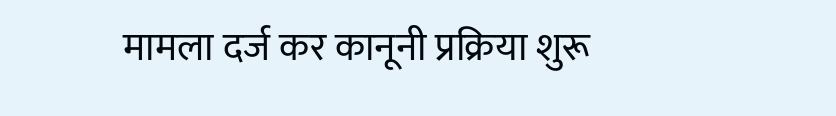मामला दर्ज कर कानूनी प्रक्रिया शुरू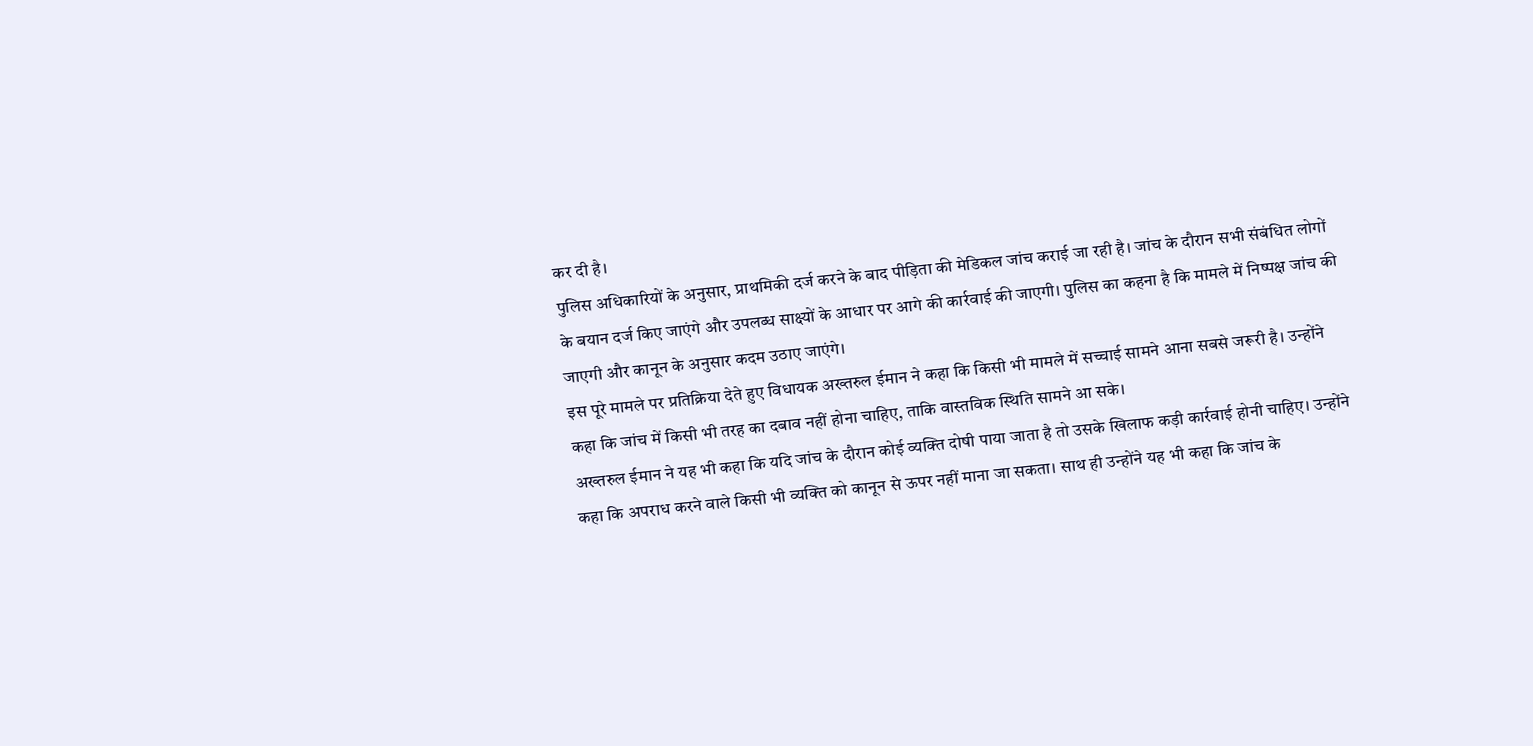कर दी है।
पुलिस अधिकारियों के अनुसार, प्राथमिकी दर्ज करने के बाद पीड़िता की मेडिकल जांच कराई जा रही है। जांच के दौरान सभी संबंधित लोगों के बयान दर्ज किए जाएंगे और उपलब्ध साक्ष्यों के आधार पर आगे की कार्रवाई की जाएगी। पुलिस का कहना है कि मामले में निष्पक्ष जांच की जाएगी और कानून के अनुसार कदम उठाए जाएंगे।
इस पूरे मामले पर प्रतिक्रिया देते हुए विधायक अख्तरुल ईमान ने कहा कि किसी भी मामले में सच्चाई सामने आना सबसे जरूरी है। उन्होंने कहा कि जांच में किसी भी तरह का दबाव नहीं होना चाहिए, ताकि वास्तविक स्थिति सामने आ सके।
अख्तरुल ईमान ने यह भी कहा कि यदि जांच के दौरान कोई व्यक्ति दोषी पाया जाता है तो उसके खिलाफ कड़ी कार्रवाई होनी चाहिए। उन्होंने कहा कि अपराध करने वाले किसी भी व्यक्ति को कानून से ऊपर नहीं माना जा सकता। साथ ही उन्होंने यह भी कहा कि जांच के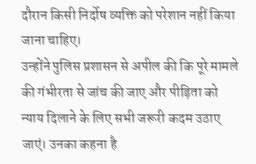दौरान किसी निर्दोष व्यक्ति को परेशान नहीं किया जाना चाहिए।
उन्होंने पुलिस प्रशासन से अपील की कि पूरे मामले की गंभीरता से जांच की जाए और पीड़िता को न्याय दिलाने के लिए सभी जरूरी कदम उठाए जाएं। उनका कहना है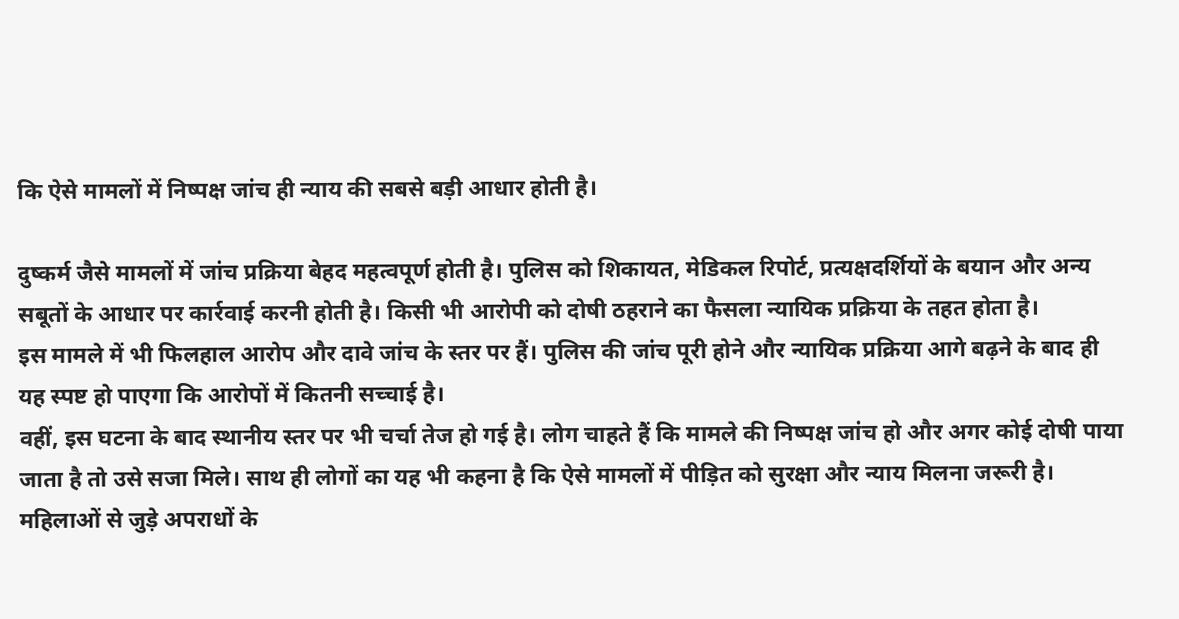कि ऐसे मामलों में निष्पक्ष जांच ही न्याय की सबसे बड़ी आधार होती है।

दुष्कर्म जैसे मामलों में जांच प्रक्रिया बेहद महत्वपूर्ण होती है। पुलिस को शिकायत, मेडिकल रिपोर्ट, प्रत्यक्षदर्शियों के बयान और अन्य सबूतों के आधार पर कार्रवाई करनी होती है। किसी भी आरोपी को दोषी ठहराने का फैसला न्यायिक प्रक्रिया के तहत होता है।
इस मामले में भी फिलहाल आरोप और दावे जांच के स्तर पर हैं। पुलिस की जांच पूरी होने और न्यायिक प्रक्रिया आगे बढ़ने के बाद ही यह स्पष्ट हो पाएगा कि आरोपों में कितनी सच्चाई है।
वहीं, इस घटना के बाद स्थानीय स्तर पर भी चर्चा तेज हो गई है। लोग चाहते हैं कि मामले की निष्पक्ष जांच हो और अगर कोई दोषी पाया जाता है तो उसे सजा मिले। साथ ही लोगों का यह भी कहना है कि ऐसे मामलों में पीड़ित को सुरक्षा और न्याय मिलना जरूरी है।
महिलाओं से जुड़े अपराधों के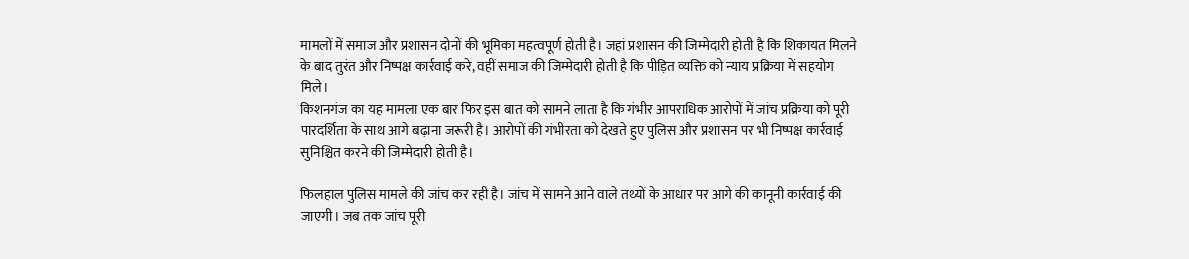मामलों में समाज और प्रशासन दोनों की भूमिका महत्वपूर्ण होती है। जहां प्रशासन की जिम्मेदारी होती है कि शिकायत मिलने के बाद तुरंत और निष्पक्ष कार्रवाई करे, वहीं समाज की जिम्मेदारी होती है कि पीड़ित व्यक्ति को न्याय प्रक्रिया में सहयोग मिले।
किशनगंज का यह मामला एक बार फिर इस बात को सामने लाता है कि गंभीर आपराधिक आरोपों में जांच प्रक्रिया को पूरी पारदर्शिता के साथ आगे बढ़ाना जरूरी है। आरोपों की गंभीरता को देखते हुए पुलिस और प्रशासन पर भी निष्पक्ष कार्रवाई सुनिश्चित करने की जिम्मेदारी होती है।

फिलहाल पुलिस मामले की जांच कर रही है। जांच में सामने आने वाले तथ्यों के आधार पर आगे की कानूनी कार्रवाई की जाएगी। जब तक जांच पूरी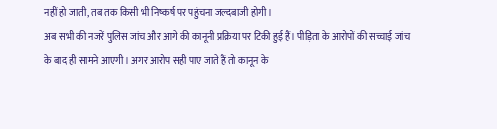नहीं हो जाती, तब तक किसी भी निष्कर्ष पर पहुंचना जल्दबाजी होगी।
अब सभी की नजरें पुलिस जांच और आगे की कानूनी प्रक्रिया पर टिकी हुई हैं। पीड़िता के आरोपों की सच्चाई जांच के बाद ही सामने आएगी। अगर आरोप सही पाए जाते हैं तो कानून के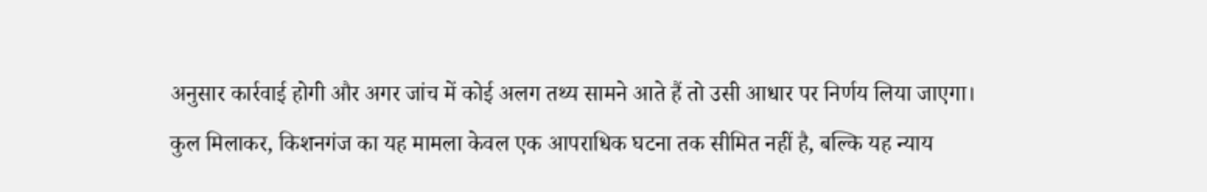अनुसार कार्रवाई होगी और अगर जांच में कोई अलग तथ्य सामने आते हैं तो उसी आधार पर निर्णय लिया जाएगा।
कुल मिलाकर, किशनगंज का यह मामला केवल एक आपराधिक घटना तक सीमित नहीं है, बल्कि यह न्याय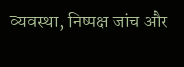व्यवस्था, निष्पक्ष जांच और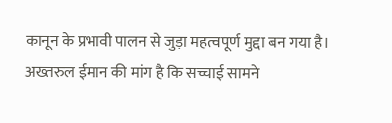कानून के प्रभावी पालन से जुड़ा महत्वपूर्ण मुद्दा बन गया है।
अख्तरुल ईमान की मांग है कि सच्चाई सामने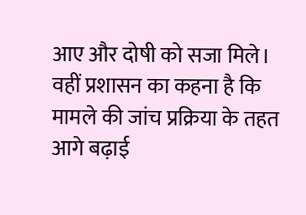आए और दोषी को सजा मिले। वहीं प्रशासन का कहना है कि मामले की जांच प्रक्रिया के तहत आगे बढ़ाई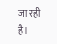जा रही है।